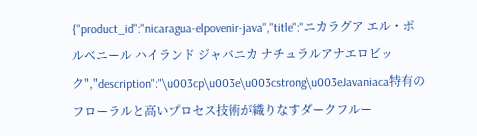{"product_id":"nicaragua-elpovenir-java","title":"ニカラグア エル・ポルベニール ハイランド ジャバニカ ナチュラルアナエロビック","description":"\u003cp\u003e\u003cstrong\u003eJavaniaca特有のフローラルと高いプロセス技術が織りなすダークフルー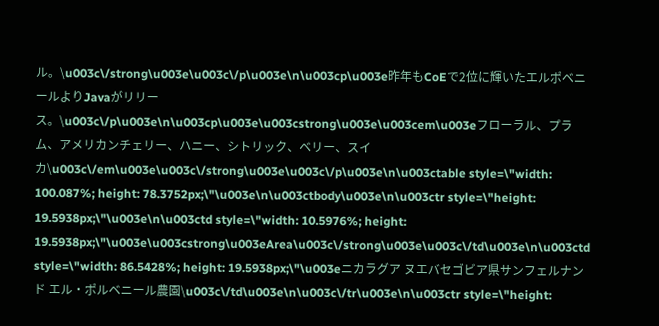ル。\u003c\/strong\u003e\u003c\/p\u003e\n\u003cp\u003e昨年もCoEで2位に輝いたエルポベニールよりJavaがリリース。\u003c\/p\u003e\n\u003cp\u003e\u003cstrong\u003e\u003cem\u003eフローラル、プラム、アメリカンチェリー、ハニー、シトリック、ベリー、スイカ\u003c\/em\u003e\u003c\/strong\u003e\u003c\/p\u003e\n\u003ctable style=\"width: 100.087%; height: 78.3752px;\"\u003e\n\u003ctbody\u003e\n\u003ctr style=\"height: 19.5938px;\"\u003e\n\u003ctd style=\"width: 10.5976%; height: 19.5938px;\"\u003e\u003cstrong\u003eArea\u003c\/strong\u003e\u003c\/td\u003e\n\u003ctd style=\"width: 86.5428%; height: 19.5938px;\"\u003eニカラグア ヌエバセゴビア県サンフェルナンド エル・ポルベニール農園\u003c\/td\u003e\n\u003c\/tr\u003e\n\u003ctr style=\"height: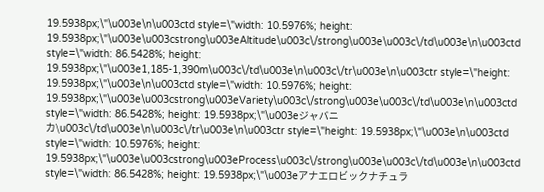19.5938px;\"\u003e\n\u003ctd style=\"width: 10.5976%; height: 19.5938px;\"\u003e\u003cstrong\u003eAltitude\u003c\/strong\u003e\u003c\/td\u003e\n\u003ctd style=\"width: 86.5428%; height: 19.5938px;\"\u003e1,185-1,390m\u003c\/td\u003e\n\u003c\/tr\u003e\n\u003ctr style=\"height: 19.5938px;\"\u003e\n\u003ctd style=\"width: 10.5976%; height: 19.5938px;\"\u003e\u003cstrong\u003eVariety\u003c\/strong\u003e\u003c\/td\u003e\n\u003ctd style=\"width: 86.5428%; height: 19.5938px;\"\u003eジャバニカ\u003c\/td\u003e\n\u003c\/tr\u003e\n\u003ctr style=\"height: 19.5938px;\"\u003e\n\u003ctd style=\"width: 10.5976%; height: 19.5938px;\"\u003e\u003cstrong\u003eProcess\u003c\/strong\u003e\u003c\/td\u003e\n\u003ctd style=\"width: 86.5428%; height: 19.5938px;\"\u003eアナエロビックナチュラ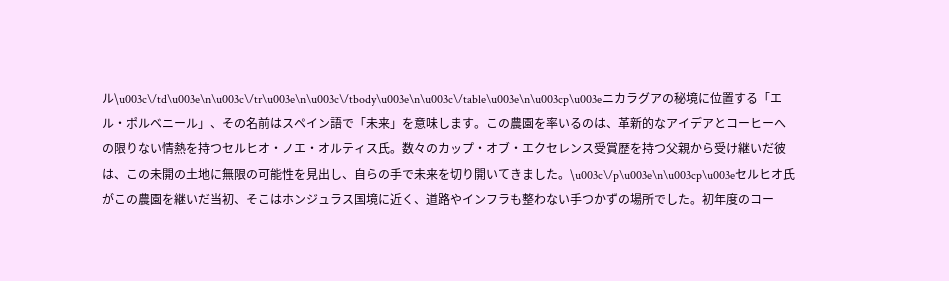ル\u003c\/td\u003e\n\u003c\/tr\u003e\n\u003c\/tbody\u003e\n\u003c\/table\u003e\n\u003cp\u003eニカラグアの秘境に位置する「エル・ポルベニール」、その名前はスペイン語で「未来」を意味します。この農園を率いるのは、革新的なアイデアとコーヒーへの限りない情熱を持つセルヒオ・ノエ・オルティス氏。数々のカップ・オブ・エクセレンス受賞歴を持つ父親から受け継いだ彼は、この未開の土地に無限の可能性を見出し、自らの手で未来を切り開いてきました。\u003c\/p\u003e\n\u003cp\u003eセルヒオ氏がこの農園を継いだ当初、そこはホンジュラス国境に近く、道路やインフラも整わない手つかずの場所でした。初年度のコー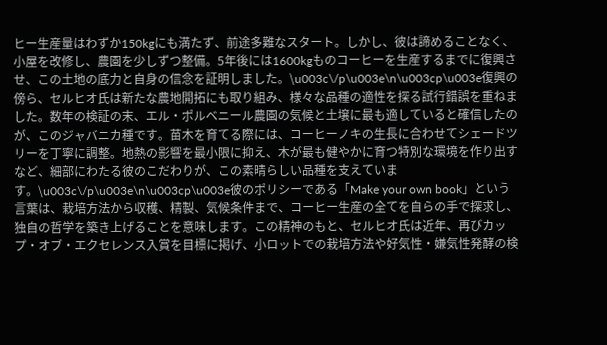ヒー生産量はわずか150kgにも満たず、前途多難なスタート。しかし、彼は諦めることなく、小屋を改修し、農園を少しずつ整備。5年後には1600kgものコーヒーを生産するまでに復興させ、この土地の底力と自身の信念を証明しました。\u003c\/p\u003e\n\u003cp\u003e復興の傍ら、セルヒオ氏は新たな農地開拓にも取り組み、様々な品種の適性を探る試行錯誤を重ねました。数年の検証の末、エル・ポルベニール農園の気候と土壌に最も適していると確信したのが、このジャバニカ種です。苗木を育てる際には、コーヒーノキの生長に合わせてシェードツリーを丁寧に調整。地熱の影響を最小限に抑え、木が最も健やかに育つ特別な環境を作り出すなど、細部にわたる彼のこだわりが、この素晴らしい品種を支えています。\u003c\/p\u003e\n\u003cp\u003e彼のポリシーである「Make your own book」という言葉は、栽培方法から収穫、精製、気候条件まで、コーヒー生産の全てを自らの手で探求し、独自の哲学を築き上げることを意味します。この精神のもと、セルヒオ氏は近年、再びカップ・オブ・エクセレンス入賞を目標に掲げ、小ロットでの栽培方法や好気性・嫌気性発酵の検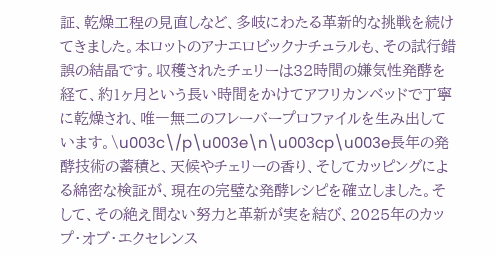証、乾燥工程の見直しなど、多岐にわたる革新的な挑戦を続けてきました。本ロットのアナエロビックナチュラルも、その試行錯誤の結晶です。収穫されたチェリーは32時間の嫌気性発酵を経て、約1ヶ月という長い時間をかけてアフリカンベッドで丁寧に乾燥され、唯一無二のフレーバープロファイルを生み出しています。\u003c\/p\u003e\n\u003cp\u003e長年の発酵技術の蓄積と、天候やチェリーの香り、そしてカッピングによる綿密な検証が、現在の完璧な発酵レシピを確立しました。そして、その絶え間ない努力と革新が実を結び、2025年のカップ・オブ・エクセレンス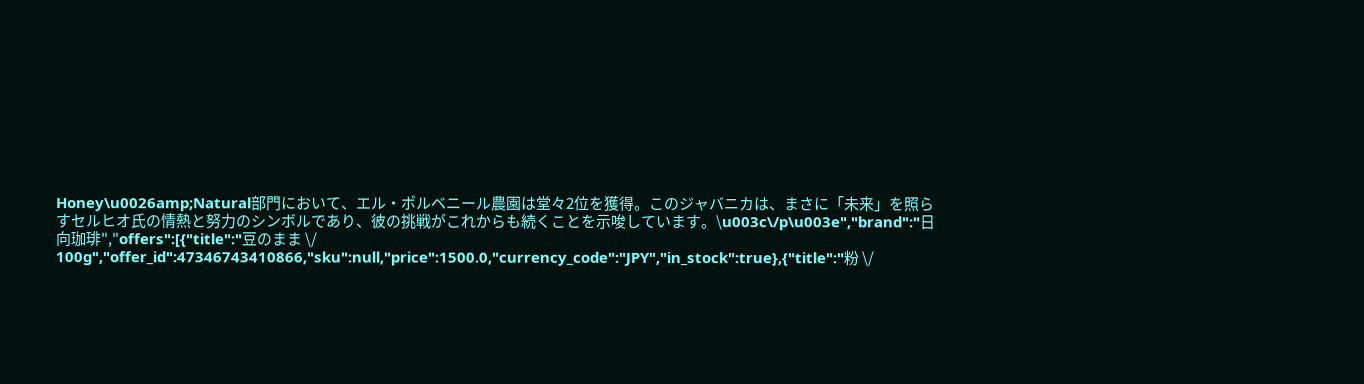Honey\u0026amp;Natural部門において、エル・ポルベニール農園は堂々2位を獲得。このジャバニカは、まさに「未来」を照らすセルヒオ氏の情熱と努力のシンボルであり、彼の挑戦がこれからも続くことを示唆しています。\u003c\/p\u003e","brand":"日向珈琲","offers":[{"title":"豆のまま \/ 100g","offer_id":47346743410866,"sku":null,"price":1500.0,"currency_code":"JPY","in_stock":true},{"title":"粉 \/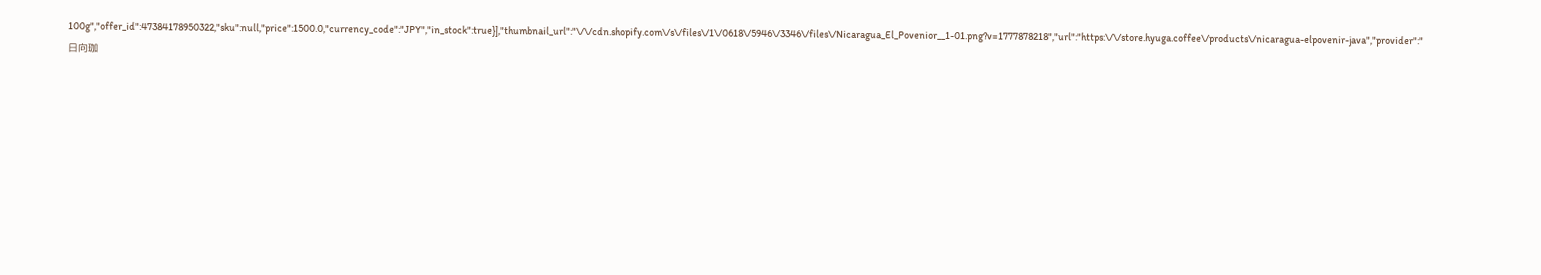100g","offer_id":47384178950322,"sku":null,"price":1500.0,"currency_code":"JPY","in_stock":true}],"thumbnail_url":"\/\/cdn.shopify.com\/s\/files\/1\/0618\/5946\/3346\/files\/Nicaragua_El_Povenior__1-01.png?v=1777878218","url":"https:\/\/store.hyuga.coffee\/products\/nicaragua-elpovenir-java","provider":"日向珈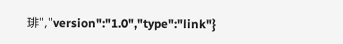琲","version":"1.0","type":"link"}